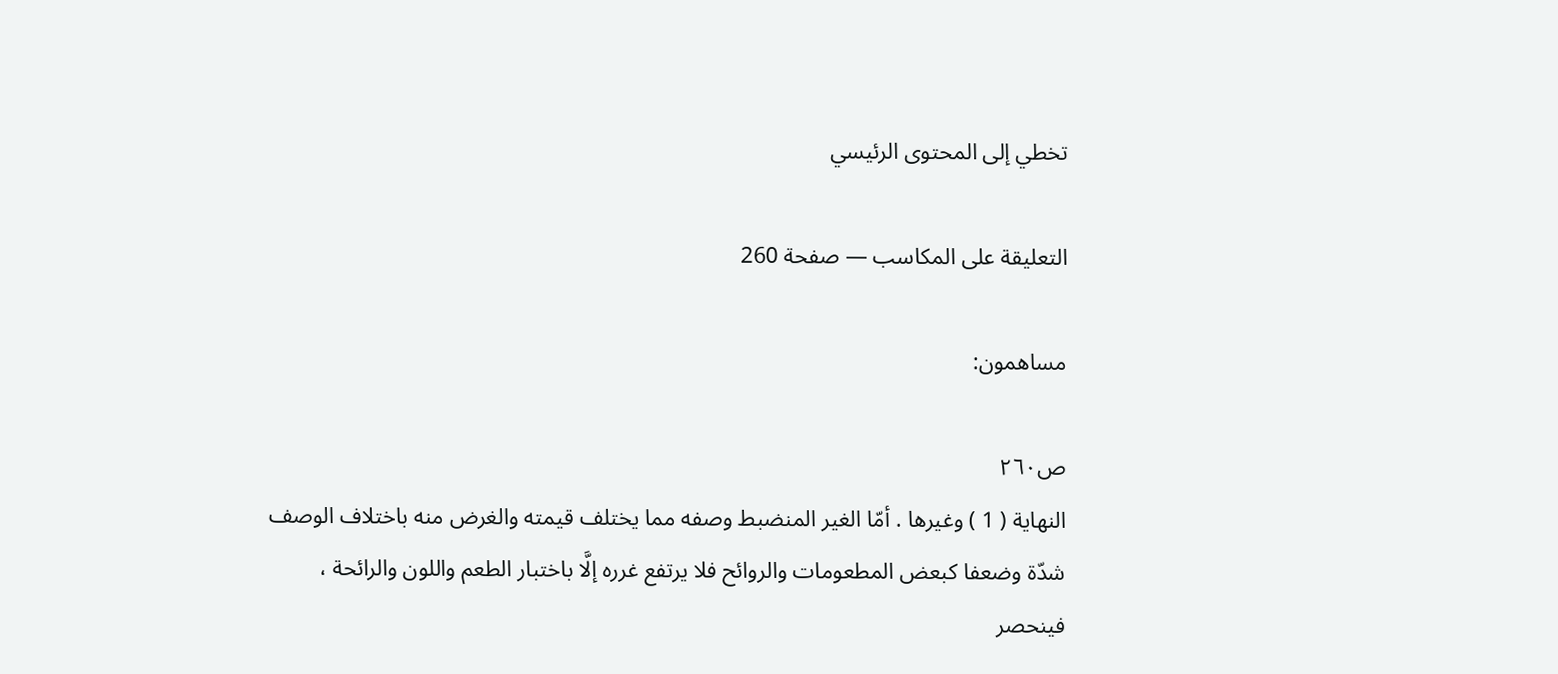تخطي إلى المحتوى الرئيسي

التعليقة على المكاسب — صفحة 260

مساهمون:

ص٢٦٠
النهاية ( 1 ) وغيرها . أمّا الغير المنضبط وصفه مما يختلف قيمته والغرض منه باختلاف الوصف شدّة وضعفا كبعض المطعومات والروائح فلا يرتفع غرره إلَّا باختبار الطعم واللون والرائحة ، فينحصر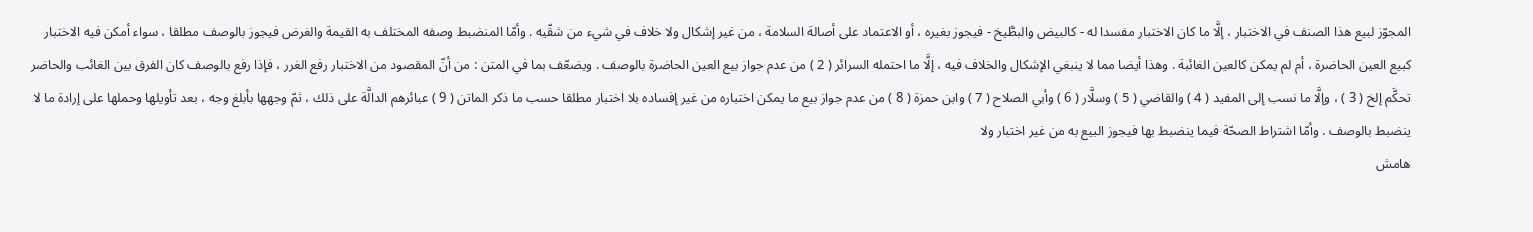المجوّز لبيع هذا الصنف في الاختبار ، إلَّا ما كان الاختبار مفسدا له - كالبيض والبطَّيخ - فيجوز بغيره ، أو الاعتماد على أصالة السلامة ، من غير إشكال ولا خلاف في شيء من شقّيه . وأمّا المنضبط وصفه المختلف به القيمة والغرض فيجوز بالوصف مطلقا ، سواء أمكن فيه الاختبار كبيع العين الحاضرة ، أم لم يمكن كالعين الغائبة . وهذا أيضا مما لا ينبغي الإشكال والخلاف فيه ، إلَّا ما احتمله السرائر ( 2 ) من عدم جواز بيع العين الحاضرة بالوصف . ويضعّف بما في المتن : من أنّ المقصود من الاختبار رفع الغرر ، فإذا رفع بالوصف كان الفرق بين الغائب والحاضر تحكَّم إلخ ( 3 ) ، وإلَّا ما نسب إلى المفيد ( 4 ) والقاضي ( 5 ) وسلَّار ( 6 ) وأبي الصلاح ( 7 ) وابن حمزة ( 8 ) من عدم جواز بيع ما يمكن اختباره من غير إفساده بلا اختبار مطلقا حسب ما ذكر الماتن ( 9 ) عبائرهم الدالَّة على ذلك ، ثمّ وجهها بأبلغ وجه ، بعد تأويلها وحملها على إرادة ما لا ينضبط بالوصف . وأمّا اشتراط الصحّة فيما ينضبط بها فيجوز البيع به من غير اختبار ولا
هامش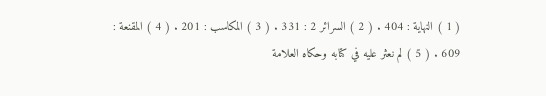( 1 ) النهاية : 404 . ( 2 ) السرائر 2 : 331 . ( 3 ) المكاسب : 201 . ( 4 ) المقنعة : 609 . ( 5 ) لم نعثر عليه في كتابه وحكاه العلامة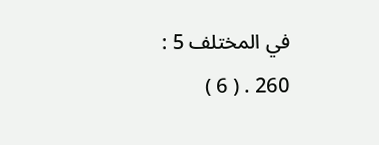في المختلف 5 : 260 . ( 6 )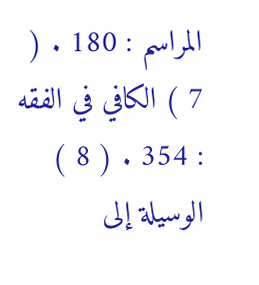المراسم : 180 . ( 7 ) الكافي في الفقه : 354 . ( 8 ) الوسيلة إلى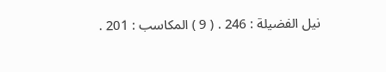نيل الفضيلة : 246 . ( 9 ) المكاسب : 201 .